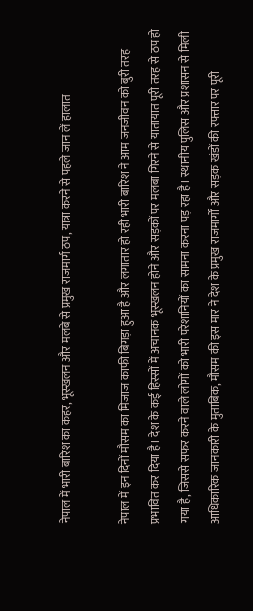नेपाल में भारी बारिश का कहर, भूस्खलन और मलबे से प्रमुख राजमार्ग ठप, यात्रा करने से पहले जान लें हालात

नेपाल में इन दिनों मौसम का मिजाज काफी बिगड़ा हुआ है और लगातार हो रही भारी बारिश ने आम जनजीवन को बुरी तरह प्रभावित कर दिया है। देश के कई हिस्सों में अचानक भूस्खलन होने और सड़कों पर मलबा गिरने से यातायात पूरी तरह से ठप हो गया है, जिससे सफर करने वाले लोगों को भारी परेशानियों का सामना करना पड़ रहा है। स्थानीय पुलिस और प्रशासन से मिली आधिकारिक जानकारी के मुताबिक, मौसम की इस मार ने देश के प्रमुख राजमार्गों और सड़क खंडों की रफ्तार पर पूरी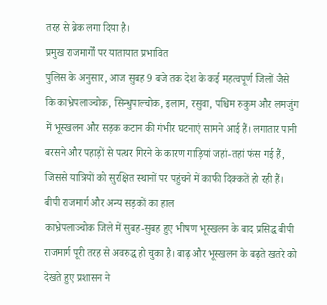तरह से ब्रेक लगा दिया है।
प्रमुख राजमार्गों पर यातायात प्रभावित
पुलिस के अनुसार, आज सुबह 9 बजे तक देश के कई महत्वपूर्ण जिलों जैसे कि काभ्रेपलाञ्चोक, सिन्धुपाल्चोक, इलाम, रसुवा, पश्चिम रुकुम और लमजुंग में भूस्खलन और सड़क कटान की गंभीर घटनाएं सामने आई हैं। लगातार पानी बरसने और पहाड़ों से पत्थर गिरने के कारण गाड़ियां जहां-तहां फंस गई हैं, जिससे यात्रियों को सुरक्षित स्थानों पर पहुंचने में काफी दिक्कतें हो रही हैं।
बीपी राजमार्ग और अन्य सड़कों का हाल
काभ्रेपलाञ्चोक जिले में सुबह-सुबह हुए भीषण भूस्खलन के बाद प्रसिद्ध बीपी राजमार्ग पूरी तरह से अवरुद्ध हो चुका है। बाढ़ और भूस्खलन के बढ़ते खतरे को देखते हुए प्रशासन ने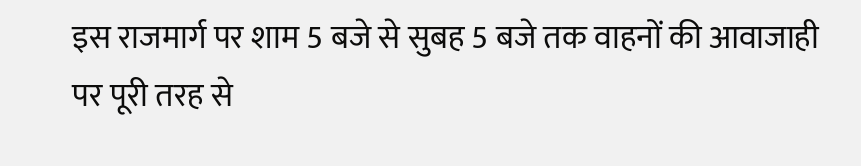इस राजमार्ग पर शाम 5 बजे से सुबह 5 बजे तक वाहनों की आवाजाही पर पूरी तरह से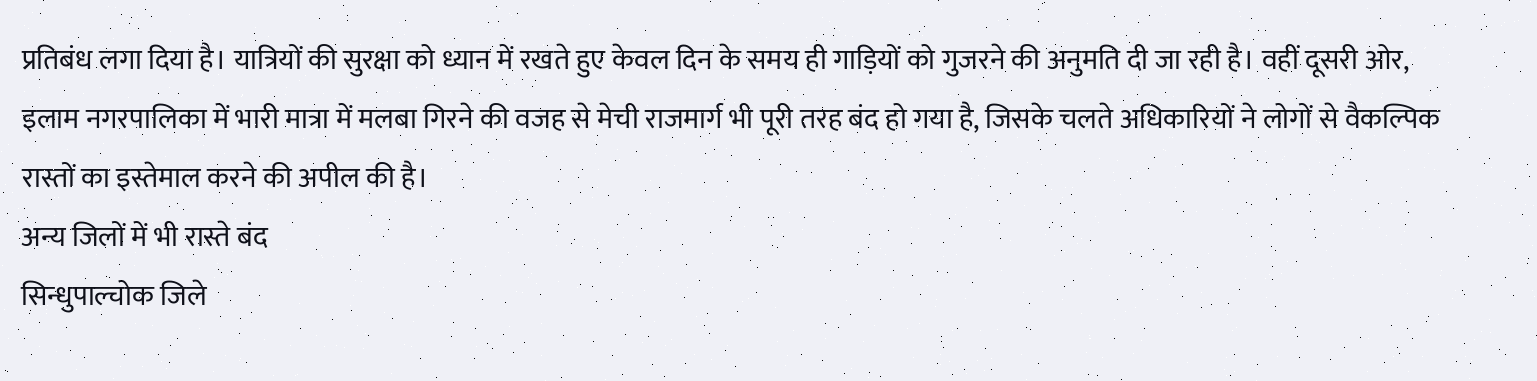प्रतिबंध लगा दिया है। यात्रियों की सुरक्षा को ध्यान में रखते हुए केवल दिन के समय ही गाड़ियों को गुजरने की अनुमति दी जा रही है। वहीं दूसरी ओर, इलाम नगरपालिका में भारी मात्रा में मलबा गिरने की वजह से मेची राजमार्ग भी पूरी तरह बंद हो गया है, जिसके चलते अधिकारियों ने लोगों से वैकल्पिक रास्तों का इस्तेमाल करने की अपील की है।
अन्य जिलों में भी रास्ते बंद
सिन्धुपाल्चोक जिले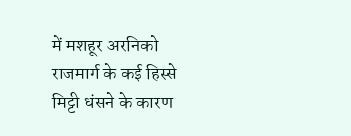में मशहूर अरनिको राजमार्ग के कई हिस्से मिट्टी धंसने के कारण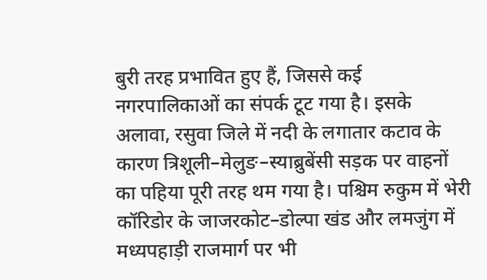बुरी तरह प्रभावित हुए हैं, जिससे कई नगरपालिकाओं का संपर्क टूट गया है। इसके अलावा, रसुवा जिले में नदी के लगातार कटाव के कारण त्रिशूली–मेलुङ–स्याब्रुबेंसी सड़क पर वाहनों का पहिया पूरी तरह थम गया है। पश्चिम रुकुम में भेरी कॉरिडोर के जाजरकोट–डोल्पा खंड और लमजुंग में मध्यपहाड़ी राजमार्ग पर भी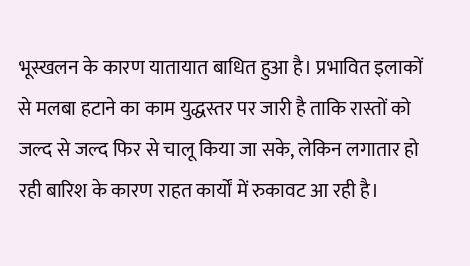भूस्खलन के कारण यातायात बाधित हुआ है। प्रभावित इलाकों से मलबा हटाने का काम युद्धस्तर पर जारी है ताकि रास्तों को जल्द से जल्द फिर से चालू किया जा सके, लेकिन लगातार हो रही बारिश के कारण राहत कार्यों में रुकावट आ रही है।